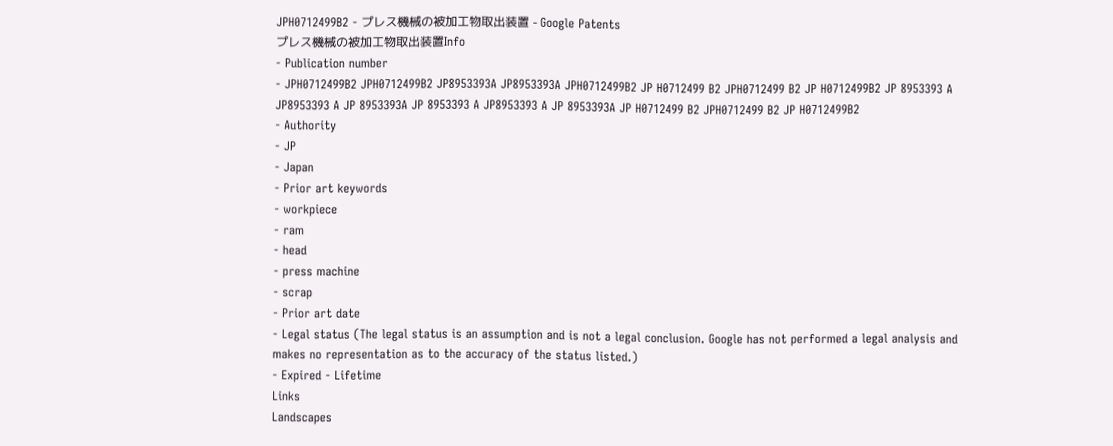JPH0712499B2 - プレス機械の被加工物取出装置 - Google Patents
プレス機械の被加工物取出装置Info
- Publication number
- JPH0712499B2 JPH0712499B2 JP8953393A JP8953393A JPH0712499B2 JP H0712499 B2 JPH0712499 B2 JP H0712499B2 JP 8953393 A JP8953393 A JP 8953393A JP 8953393 A JP8953393 A JP 8953393A JP H0712499 B2 JPH0712499 B2 JP H0712499B2
- Authority
- JP
- Japan
- Prior art keywords
- workpiece
- ram
- head
- press machine
- scrap
- Prior art date
- Legal status (The legal status is an assumption and is not a legal conclusion. Google has not performed a legal analysis and makes no representation as to the accuracy of the status listed.)
- Expired - Lifetime
Links
Landscapes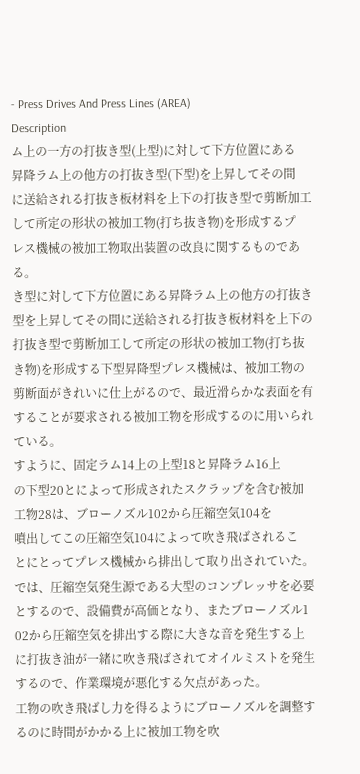- Press Drives And Press Lines (AREA)
Description
ム上の一方の打抜き型(上型)に対して下方位置にある
昇降ラム上の他方の打抜き型(下型)を上昇してその間
に送給される打抜き板材料を上下の打抜き型で剪断加工
して所定の形状の被加工物(打ち抜き物)を形成するプ
レス機械の被加工物取出装置の改良に関するものであ
る。
き型に対して下方位置にある昇降ラム上の他方の打抜き
型を上昇してその間に送給される打抜き板材料を上下の
打抜き型で剪断加工して所定の形状の被加工物(打ち抜
き物)を形成する下型昇降型プレス機械は、被加工物の
剪断面がきれいに仕上がるので、最近滑らかな表面を有
することが要求される被加工物を形成するのに用いられ
ている。
すように、固定ラム14上の上型18と昇降ラム16上
の下型20とによって形成されたスクラップを含む被加
工物28は、ブローノズル102から圧縮空気104を
噴出してこの圧縮空気104によって吹き飛ばされるこ
とにとってプレス機械から排出して取り出されていた。
では、圧縮空気発生源である大型のコンプレッサを必要
とするので、設備費が高価となり、またブローノズル1
02から圧縮空気を排出する際に大きな音を発生する上
に打抜き油が一緒に吹き飛ばされてオイルミストを発生
するので、作業環境が悪化する欠点があった。
工物の吹き飛ばし力を得るようにブローノズルを調整す
るのに時間がかかる上に被加工物を吹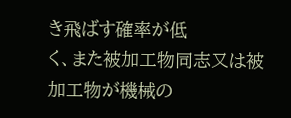き飛ばす確率が低
く、また被加工物同志又は被加工物が機械の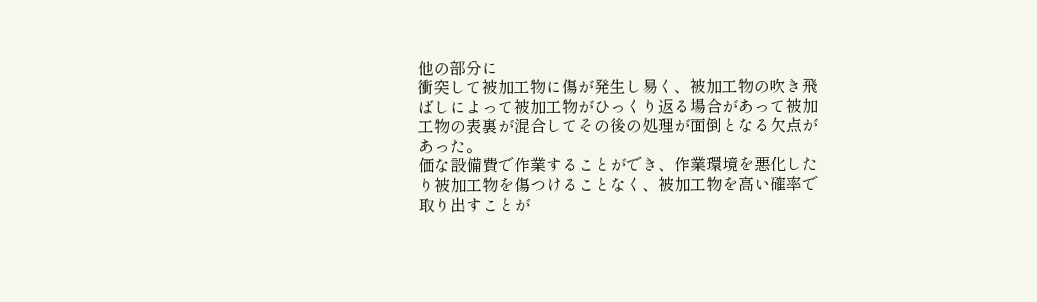他の部分に
衝突して被加工物に傷が発生し易く、被加工物の吹き飛
ばしによって被加工物がひっくり返る場合があって被加
工物の表裏が混合してその後の処理が面倒となる欠点が
あった。
価な設備費で作業することができ、作業環境を悪化した
り被加工物を傷つけることなく、被加工物を高い確率で
取り出すことが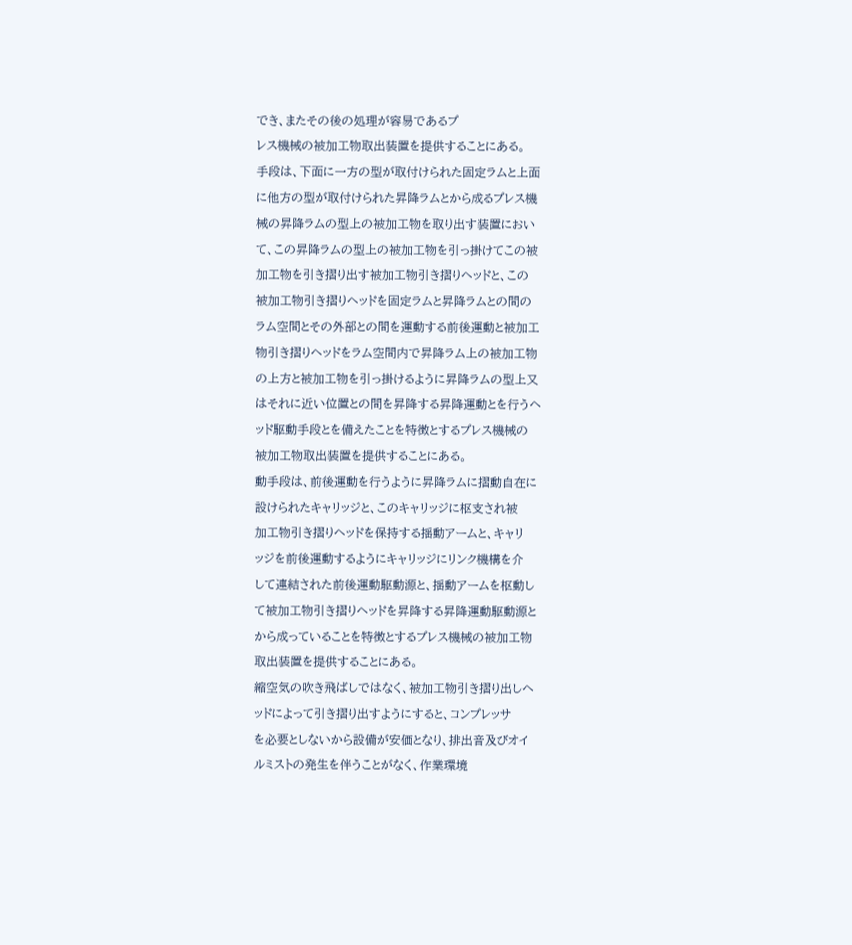でき、またその後の処理が容易であるプ
レス機械の被加工物取出装置を提供することにある。
手段は、下面に一方の型が取付けられた固定ラムと上面
に他方の型が取付けられた昇降ラムとから成るプレス機
械の昇降ラムの型上の被加工物を取り出す装置におい
て、この昇降ラムの型上の被加工物を引っ掛けてこの被
加工物を引き摺り出す被加工物引き摺りヘッドと、この
被加工物引き摺りヘッドを固定ラムと昇降ラムとの間の
ラム空間とその外部との間を運動する前後運動と被加工
物引き摺りヘッドをラム空間内で昇降ラム上の被加工物
の上方と被加工物を引っ掛けるように昇降ラムの型上又
はそれに近い位置との間を昇降する昇降運動とを行うヘ
ッド駆動手段とを備えたことを特徴とするプレス機械の
被加工物取出装置を提供することにある。
動手段は、前後運動を行うように昇降ラムに摺動自在に
設けられたキャリッジと、このキャリッジに枢支され被
加工物引き摺りヘッドを保持する揺動アームと、キャリ
ッジを前後運動するようにキャリッジにリンク機構を介
して連結された前後運動駆動源と、揺動アームを枢動し
て被加工物引き摺りヘッドを昇降する昇降運動駆動源と
から成っていることを特徴とするプレス機械の被加工物
取出装置を提供することにある。
縮空気の吹き飛ばしではなく、被加工物引き摺り出しヘ
ッドによって引き摺り出すようにすると、コンプレッサ
を必要としないから設備が安価となり、排出音及びオイ
ルミストの発生を伴うことがなく、作業環境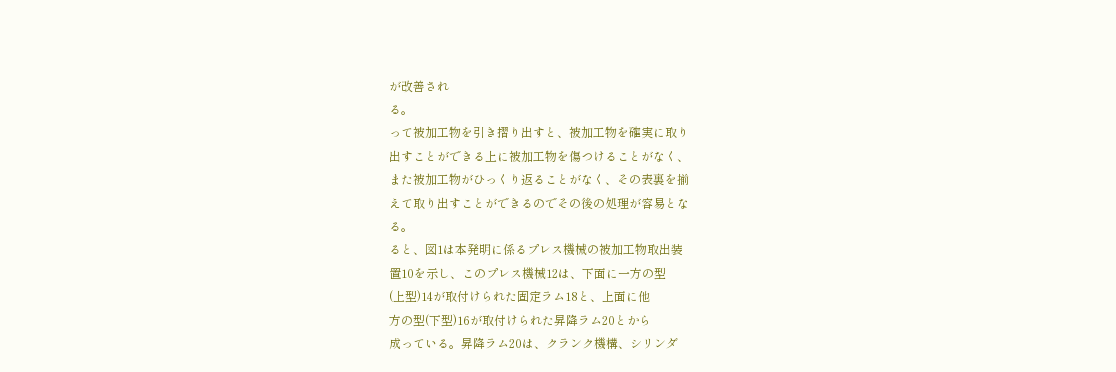が改善され
る。
って被加工物を引き摺り出すと、被加工物を確実に取り
出すことができる上に被加工物を傷つけることがなく、
また被加工物がひっくり返ることがなく、その表裏を揃
えて取り出すことができるのでその後の処理が容易とな
る。
ると、図1は本発明に係るプレス機械の被加工物取出装
置10を示し、このプレス機械12は、下面に一方の型
(上型)14が取付けられた固定ラム18と、上面に他
方の型(下型)16が取付けられた昇降ラム20とから
成っている。昇降ラム20は、クランク機構、シリンダ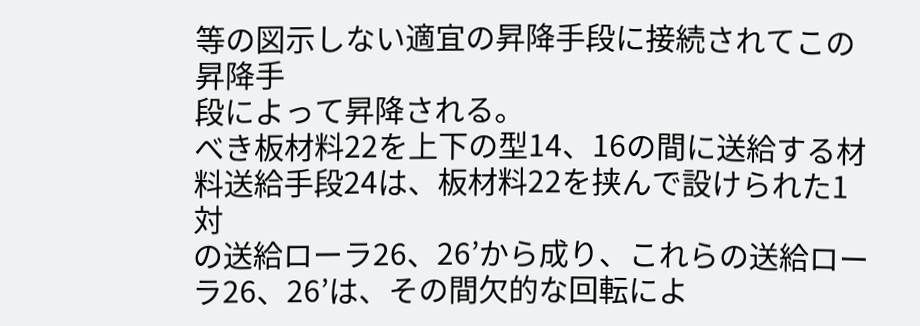等の図示しない適宜の昇降手段に接続されてこの昇降手
段によって昇降される。
べき板材料22を上下の型14、16の間に送給する材
料送給手段24は、板材料22を挟んで設けられた1対
の送給ローラ26、26’から成り、これらの送給ロー
ラ26、26’は、その間欠的な回転によ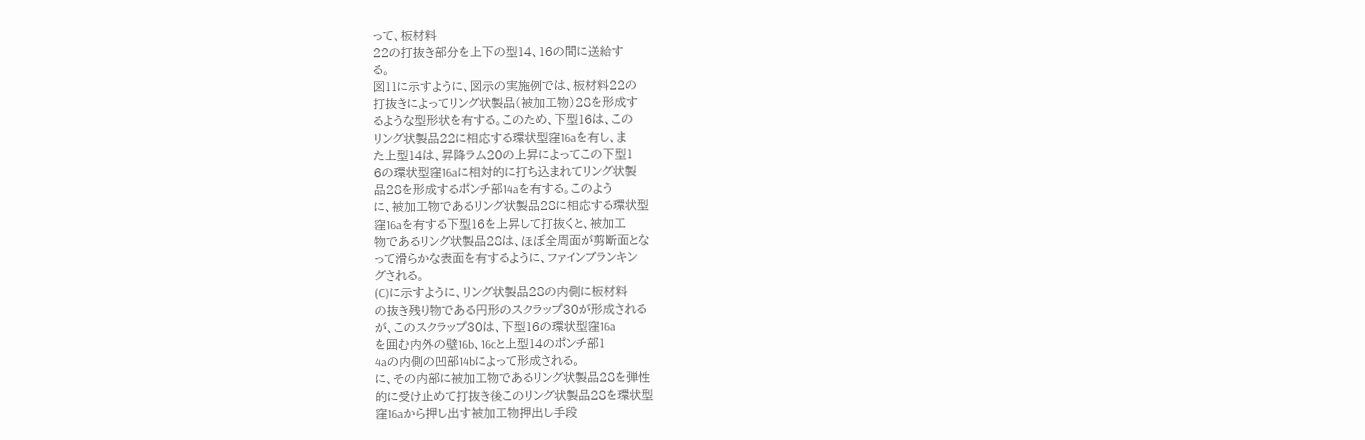って、板材料
22の打抜き部分を上下の型14、16の間に送給す
る。
図11に示すように、図示の実施例では、板材料22の
打抜きによってリング状製品(被加工物)28を形成す
るような型形状を有する。このため、下型16は、この
リング状製品22に相応する環状型窪16aを有し、ま
た上型14は、昇降ラム20の上昇によってこの下型1
6の環状型窪16aに相対的に打ち込まれてリング状製
品28を形成するポンチ部14aを有する。このよう
に、被加工物であるリング状製品28に相応する環状型
窪16aを有する下型16を上昇して打抜くと、被加工
物であるリング状製品28は、ほぼ全周面が剪断面とな
って滑らかな表面を有するように、ファインブランキン
グされる。
(C)に示すように、リング状製品28の内側に板材料
の抜き残り物である円形のスクラップ30が形成される
が、このスクラップ30は、下型16の環状型窪16a
を囲む内外の壁16b、16cと上型14のポンチ部1
4aの内側の凹部14bによって形成される。
に、その内部に被加工物であるリング状製品28を弾性
的に受け止めて打抜き後このリング状製品28を環状型
窪16aから押し出す被加工物押出し手段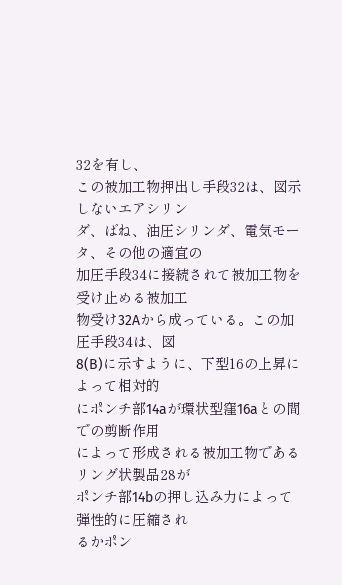32を有し、
この被加工物押出し手段32は、図示しないエアシリン
ダ、ばね、油圧シリンダ、電気モータ、その他の適宜の
加圧手段34に接続されて被加工物を受け止める被加工
物受け32Aから成っている。この加圧手段34は、図
8(B)に示すように、下型16の上昇によって相対的
にポンチ部14aが環状型窪16aとの間での剪断作用
によって形成される被加工物であるリング状製品28が
ポンチ部14bの押し込み力によって弾性的に圧縮され
るかポン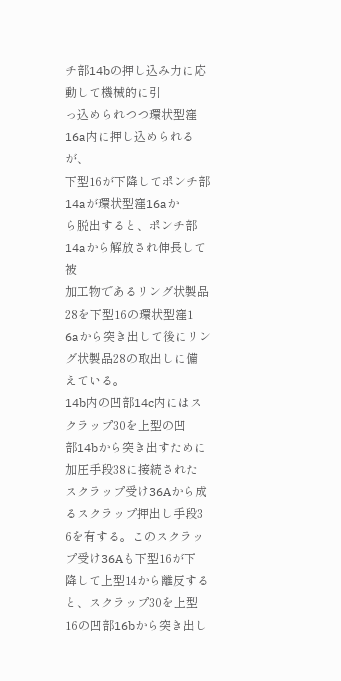チ部14bの押し込み力に応動して機械的に引
っ込められつつ環状型窪16a内に押し込められるが、
下型16が下降してポンチ部14aが環状型窪16aか
ら脱出すると、ポンチ部14aから解放され伸長して被
加工物であるリング状製品28を下型16の環状型窪1
6aから突き出して後にリング状製品28の取出しに備
えている。
14b内の凹部14c内にはスクラップ30を上型の凹
部14bから突き出すために加圧手段38に接続された
スクラップ受け36Aから成るスクラップ押出し手段3
6を有する。このスクラップ受け36Aも下型16が下
降して上型14から離反すると、スクラップ30を上型
16の凹部16bから突き出し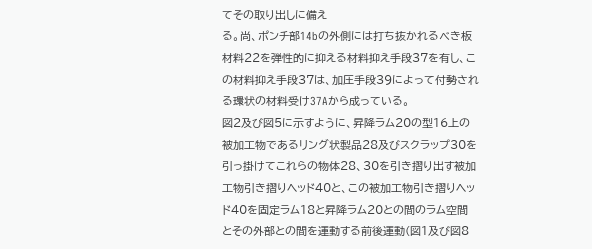てその取り出しに備え
る。尚、ポンチ部14bの外側には打ち抜かれるべき板
材料22を弾性的に抑える材料抑え手段37を有し、こ
の材料抑え手段37は、加圧手段39によって付勢され
る環状の材料受け37Aから成っている。
図2及び図5に示すように、昇降ラム20の型16上の
被加工物であるリング状製品28及びスクラップ30を
引っ掛けてこれらの物体28、30を引き摺り出す被加
工物引き摺りヘッド40と、この被加工物引き摺りヘッ
ド40を固定ラム18と昇降ラム20との間のラム空間
とその外部との間を運動する前後運動(図1及び図8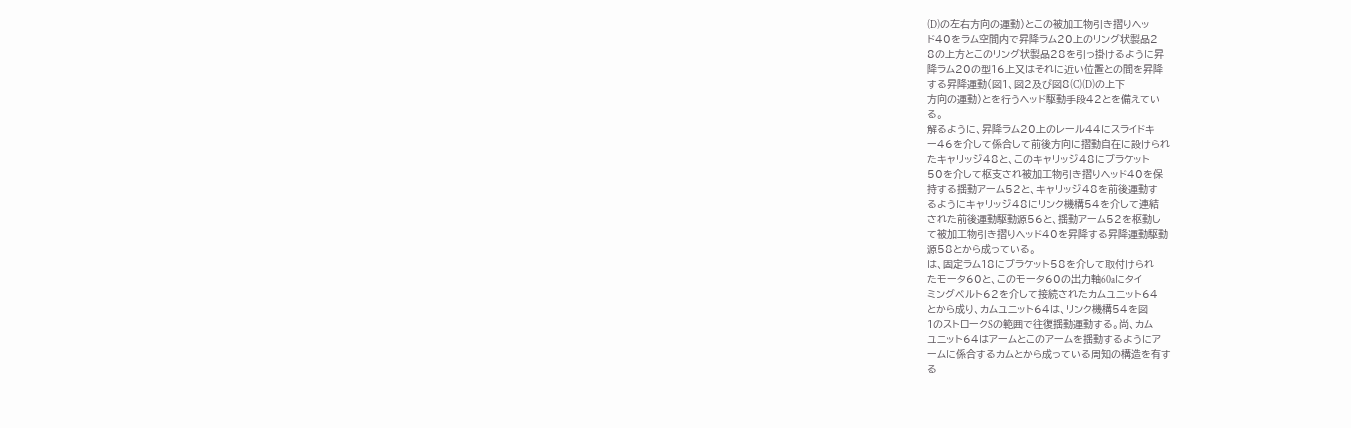(D)の左右方向の運動)とこの被加工物引き摺りヘッ
ド40をラム空間内で昇降ラム20上のリング状製品2
8の上方とこのリング状製品28を引っ掛けるように昇
降ラム20の型16上又はそれに近い位置との間を昇降
する昇降運動(図1、図2及び図8(C)(D)の上下
方向の運動)とを行うヘッド駆動手段42とを備えてい
る。
解るように、昇降ラム20上のレール44にスライドキ
ー46を介して係合して前後方向に摺動自在に設けられ
たキャリッジ48と、このキャリッジ48にブラケット
50を介して枢支され被加工物引き摺りヘッド40を保
持する揺動アーム52と、キャリッジ48を前後運動す
るようにキャリッジ48にリンク機構54を介して連結
された前後運動駆動源56と、揺動アーム52を枢動し
て被加工物引き摺りヘッド40を昇降する昇降運動駆動
源58とから成っている。
は、固定ラム18にブラケット58を介して取付けられ
たモータ60と、このモータ60の出力軸60aにタイ
ミングベルト62を介して接続されたカムユニット64
とから成り、カムユニット64は、リンク機構54を図
1のストロークSの範囲で往復揺動運動する。尚、カム
ユニット64はアームとこのアームを揺動するようにア
ームに係合するカムとから成っている周知の構造を有す
る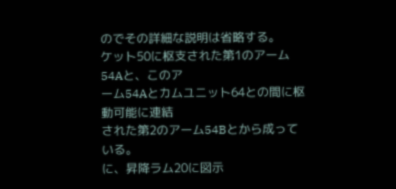のでその詳細な説明は省略する。
ケット50に枢支された第1のアーム54Aと、このア
ーム54Aとカムユニット64との間に枢動可能に連結
された第2のアーム54Bとから成っている。
に、昇降ラム20に図示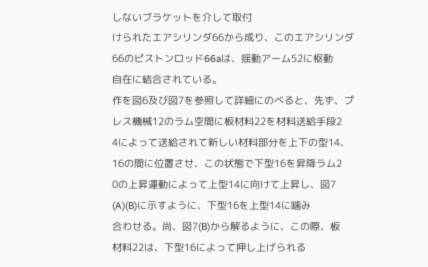しないブラケットを介して取付
けられたエアシリンダ66から成り、このエアシリンダ
66のピストンロッド66aは、揺動アーム52に枢動
自在に結合されている。
作を図6及び図7を参照して詳細にのべると、先ず、プ
レス機械12のラム空間に板材料22を材料送給手段2
4によって送給されて新しい材料部分を上下の型14、
16の間に位置させ、この状態で下型16を昇降ラム2
0の上昇運動によって上型14に向けて上昇し、図7
(A)(B)に示すように、下型16を上型14に噛み
合わせる。尚、図7(B)から解るように、この際、板
材料22は、下型16によって押し上げられる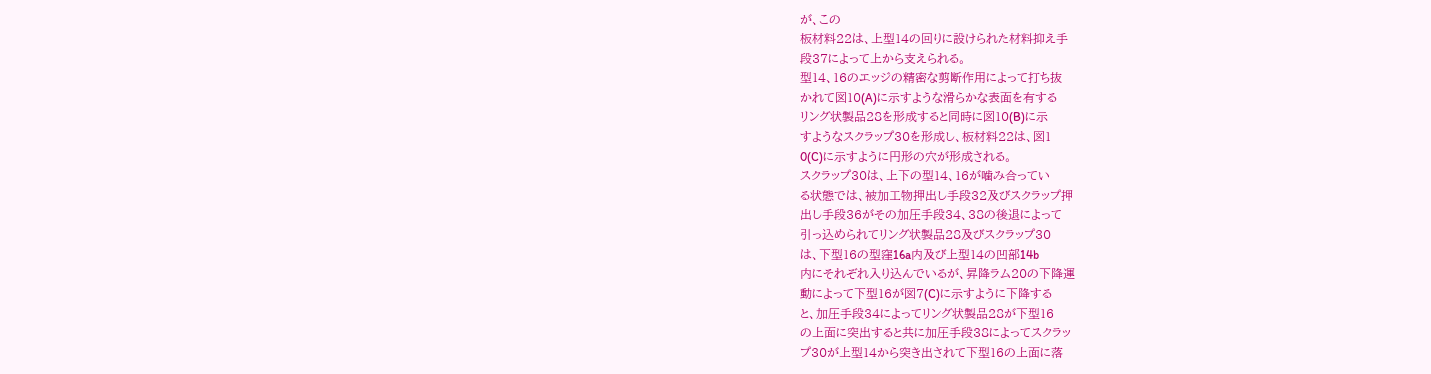が、この
板材料22は、上型14の回りに設けられた材料抑え手
段37によって上から支えられる。
型14、16のエッジの精密な剪断作用によって打ち抜
かれて図10(A)に示すような滑らかな表面を有する
リング状製品28を形成すると同時に図10(B)に示
すようなスクラップ30を形成し、板材料22は、図1
0(C)に示すように円形の穴が形成される。
スクラップ30は、上下の型14、16が噛み合ってい
る状態では、被加工物押出し手段32及びスクラップ押
出し手段36がその加圧手段34、38の後退によって
引っ込められてリング状製品28及びスクラップ30
は、下型16の型窪16a内及び上型14の凹部14b
内にそれぞれ入り込んでいるが、昇降ラム20の下降運
動によって下型16が図7(C)に示すように下降する
と、加圧手段34によってリング状製品28が下型16
の上面に突出すると共に加圧手段38によってスクラッ
プ30が上型14から突き出されて下型16の上面に落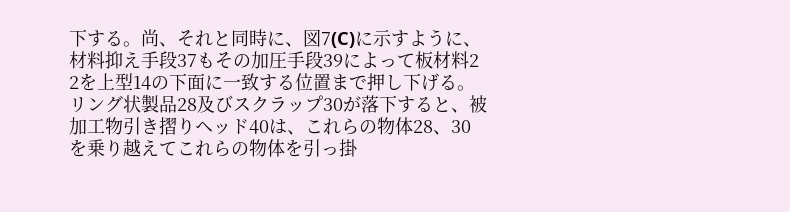下する。尚、それと同時に、図7(C)に示すように、
材料抑え手段37もその加圧手段39によって板材料2
2を上型14の下面に一致する位置まで押し下げる。
リング状製品28及びスクラップ30が落下すると、被
加工物引き摺りヘッド40は、これらの物体28、30
を乗り越えてこれらの物体を引っ掛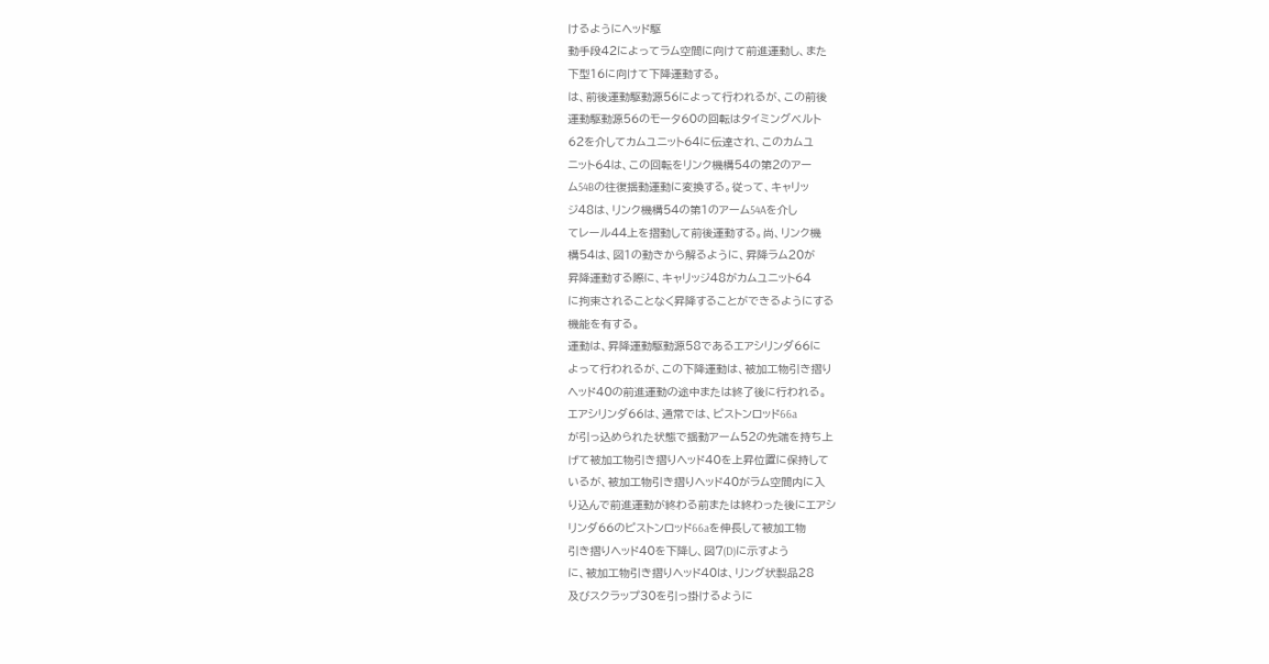けるようにヘッド駆
動手段42によってラム空間に向けて前進運動し、また
下型16に向けて下降運動する。
は、前後運動駆動源56によって行われるが、この前後
運動駆動源56のモータ60の回転はタイミングベルト
62を介してカムユニット64に伝達され、このカムユ
ニット64は、この回転をリンク機構54の第2のアー
ム54Bの往復揺動運動に変換する。従って、キャリッ
ジ48は、リンク機構54の第1のアーム54Aを介し
てレール44上を摺動して前後運動する。尚、リンク機
構54は、図1の動きから解るように、昇降ラム20が
昇降運動する際に、キャリッジ48がカムユニット64
に拘束されることなく昇降することができるようにする
機能を有する。
運動は、昇降運動駆動源58であるエアシリンダ66に
よって行われるが、この下降運動は、被加工物引き摺り
ヘッド40の前進運動の途中または終了後に行われる。
エアシリンダ66は、通常では、ピストンロッド66a
が引っ込められた状態で揺動アーム52の先端を持ち上
げて被加工物引き摺りヘッド40を上昇位置に保持して
いるが、被加工物引き摺りヘッド40がラム空間内に入
り込んで前進運動が終わる前または終わった後にエアシ
リンダ66のピストンロッド66aを伸長して被加工物
引き摺りヘッド40を下降し、図7(D)に示すよう
に、被加工物引き摺りヘッド40は、リング状製品28
及びスクラップ30を引っ掛けるように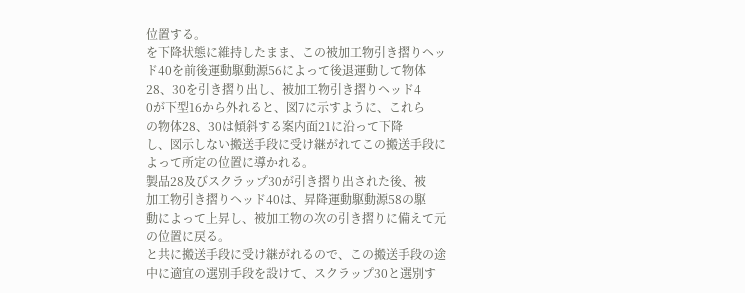位置する。
を下降状態に維持したまま、この被加工物引き摺りヘッ
ド40を前後運動駆動源56によって後退運動して物体
28、30を引き摺り出し、被加工物引き摺りヘッド4
0が下型16から外れると、図7に示すように、これら
の物体28、30は傾斜する案内面21に沿って下降
し、図示しない搬送手段に受け継がれてこの搬送手段に
よって所定の位置に導かれる。
製品28及びスクラップ30が引き摺り出された後、被
加工物引き摺りヘッド40は、昇降運動駆動源58の駆
動によって上昇し、被加工物の次の引き摺りに備えて元
の位置に戻る。
と共に搬送手段に受け継がれるので、この搬送手段の途
中に適宜の選別手段を設けて、スクラップ30と選別す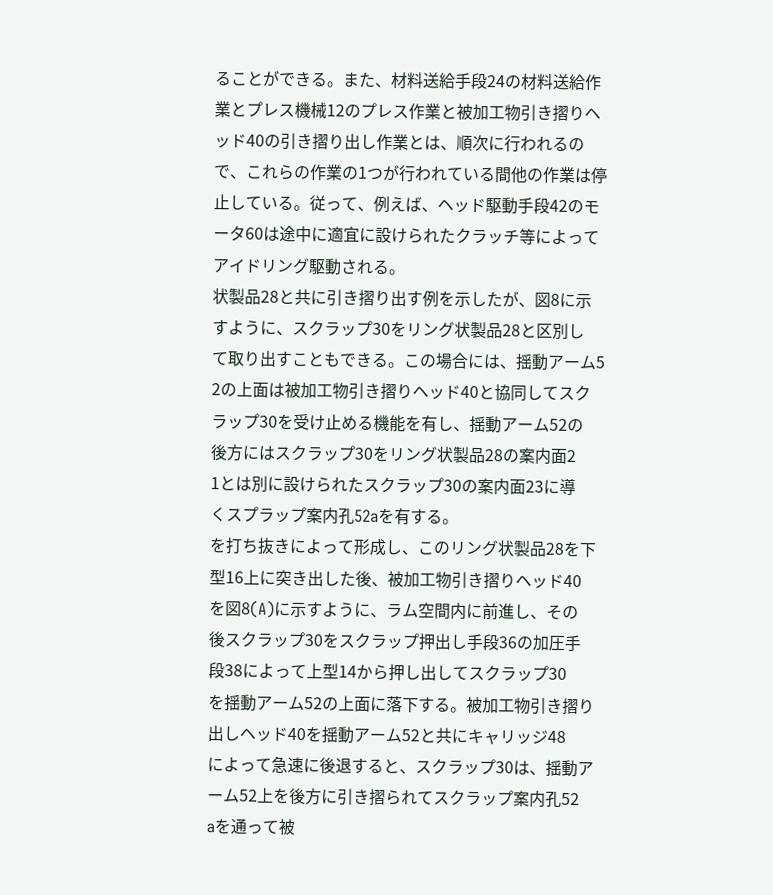ることができる。また、材料送給手段24の材料送給作
業とプレス機械12のプレス作業と被加工物引き摺りヘ
ッド40の引き摺り出し作業とは、順次に行われるの
で、これらの作業の1つが行われている間他の作業は停
止している。従って、例えば、ヘッド駆動手段42のモ
ータ60は途中に適宜に設けられたクラッチ等によって
アイドリング駆動される。
状製品28と共に引き摺り出す例を示したが、図8に示
すように、スクラップ30をリング状製品28と区別し
て取り出すこともできる。この場合には、揺動アーム5
2の上面は被加工物引き摺りヘッド40と協同してスク
ラップ30を受け止める機能を有し、揺動アーム52の
後方にはスクラップ30をリング状製品28の案内面2
1とは別に設けられたスクラップ30の案内面23に導
くスプラップ案内孔52aを有する。
を打ち抜きによって形成し、このリング状製品28を下
型16上に突き出した後、被加工物引き摺りヘッド40
を図8(A)に示すように、ラム空間内に前進し、その
後スクラップ30をスクラップ押出し手段36の加圧手
段38によって上型14から押し出してスクラップ30
を揺動アーム52の上面に落下する。被加工物引き摺り
出しヘッド40を揺動アーム52と共にキャリッジ48
によって急速に後退すると、スクラップ30は、揺動ア
ーム52上を後方に引き摺られてスクラップ案内孔52
aを通って被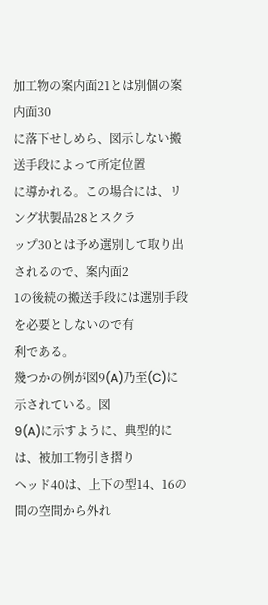加工物の案内面21とは別個の案内面30
に落下せしめら、図示しない搬送手段によって所定位置
に導かれる。この場合には、リング状製品28とスクラ
ップ30とは予め選別して取り出されるので、案内面2
1の後続の搬送手段には選別手段を必要としないので有
利である。
幾つかの例が図9(A)乃至(C)に示されている。図
9(A)に示すように、典型的には、被加工物引き摺り
ヘッド40は、上下の型14、16の間の空間から外れ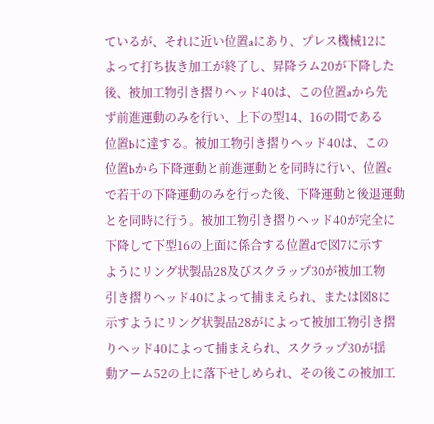ているが、それに近い位置aにあり、プレス機械12に
よって打ち抜き加工が終了し、昇降ラム20が下降した
後、被加工物引き摺りヘッド40は、この位置aから先
ず前進運動のみを行い、上下の型14、16の間である
位置bに達する。被加工物引き摺りヘッド40は、この
位置bから下降運動と前進運動とを同時に行い、位置c
で若干の下降運動のみを行った後、下降運動と後退運動
とを同時に行う。被加工物引き摺りヘッド40が完全に
下降して下型16の上面に係合する位置dで図7に示す
ようにリング状製品28及びスクラップ30が被加工物
引き摺りヘッド40によって捕まえられ、または図8に
示すようにリング状製品28がによって被加工物引き摺
りヘッド40によって捕まえられ、スクラップ30が揺
動アーム52の上に落下せしめられ、その後この被加工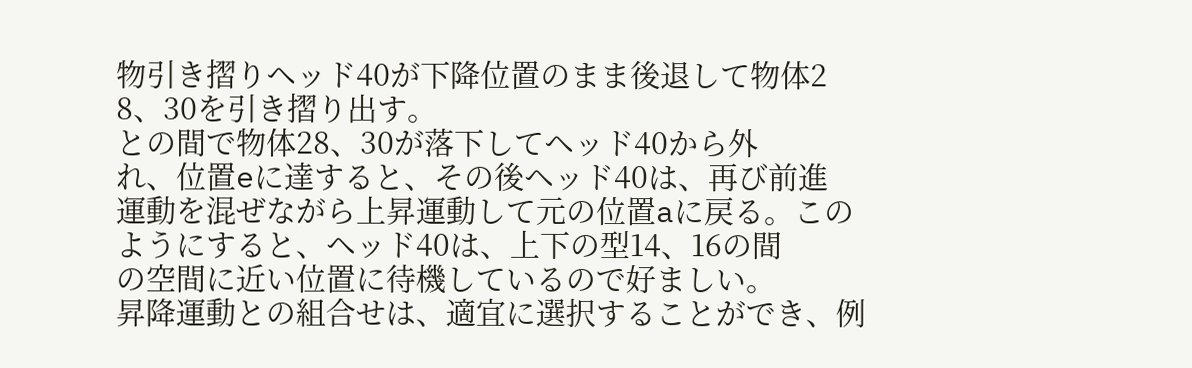物引き摺りヘッド40が下降位置のまま後退して物体2
8、30を引き摺り出す。
との間で物体28、30が落下してヘッド40から外
れ、位置eに達すると、その後ヘッド40は、再び前進
運動を混ぜながら上昇運動して元の位置aに戻る。この
ようにすると、ヘッド40は、上下の型14、16の間
の空間に近い位置に待機しているので好ましい。
昇降運動との組合せは、適宜に選択することができ、例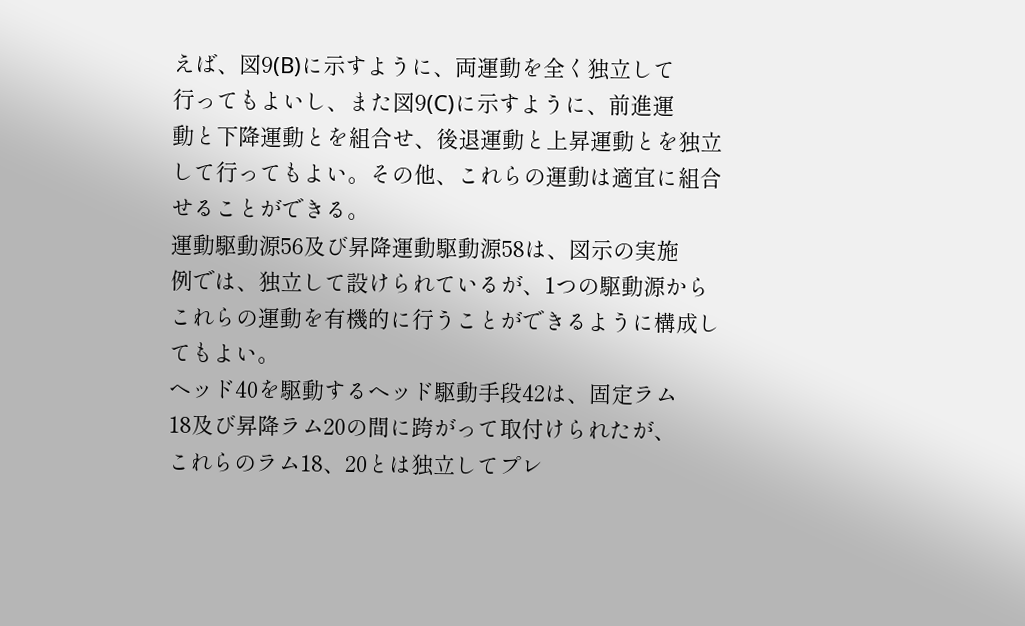えば、図9(B)に示すように、両運動を全く独立して
行ってもよいし、また図9(C)に示すように、前進運
動と下降運動とを組合せ、後退運動と上昇運動とを独立
して行ってもよい。その他、これらの運動は適宜に組合
せることができる。
運動駆動源56及び昇降運動駆動源58は、図示の実施
例では、独立して設けられているが、1つの駆動源から
これらの運動を有機的に行うことができるように構成し
てもよい。
ヘッド40を駆動するヘッド駆動手段42は、固定ラム
18及び昇降ラム20の間に跨がって取付けられたが、
これらのラム18、20とは独立してプレ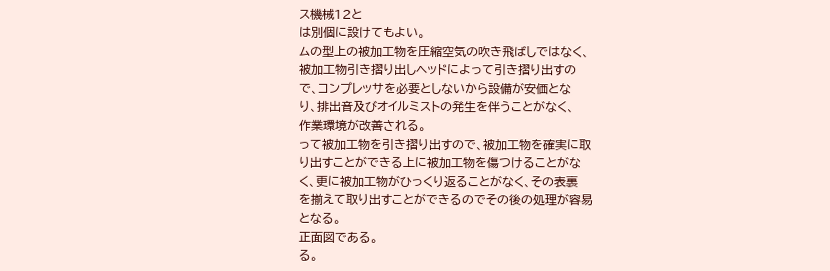ス機械12と
は別個に設けてもよい。
ムの型上の被加工物を圧縮空気の吹き飛ばしではなく、
被加工物引き摺り出しヘッドによって引き摺り出すの
で、コンプレッサを必要としないから設備が安価とな
り、排出音及びオイルミストの発生を伴うことがなく、
作業環境が改善される。
って被加工物を引き摺り出すので、被加工物を確実に取
り出すことができる上に被加工物を傷つけることがな
く、更に被加工物がひっくり返ることがなく、その表裏
を揃えて取り出すことができるのでその後の処理が容易
となる。
正面図である。
る。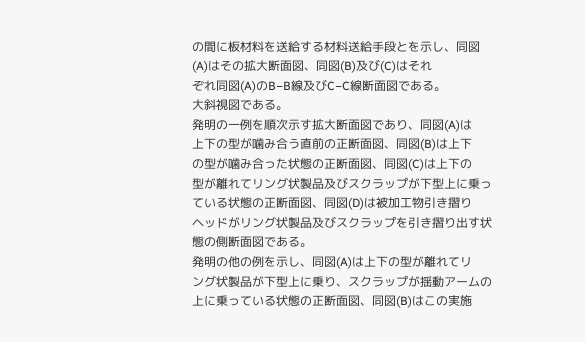の間に板材料を送給する材料送給手段とを示し、同図
(A)はその拡大断面図、同図(B)及び(C)はそれ
ぞれ同図(A)のB−B線及びC−C線断面図である。
大斜視図である。
発明の一例を順次示す拡大断面図であり、同図(A)は
上下の型が噛み合う直前の正断面図、同図(B)は上下
の型が噛み合った状態の正断面図、同図(C)は上下の
型が離れてリング状製品及びスクラップが下型上に乗っ
ている状態の正断面図、同図(D)は被加工物引き摺り
ヘッドがリング状製品及びスクラップを引き摺り出す状
態の側断面図である。
発明の他の例を示し、同図(A)は上下の型が離れてリ
ング状製品が下型上に乗り、スクラップが揺動アームの
上に乗っている状態の正断面図、同図(B)はこの実施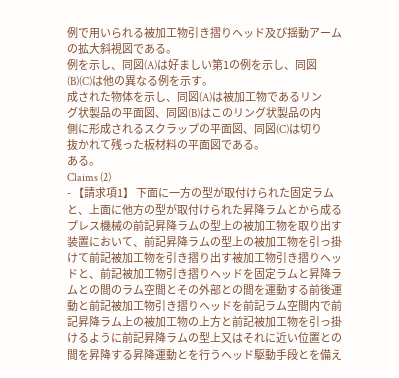例で用いられる被加工物引き摺りヘッド及び揺動アーム
の拡大斜視図である。
例を示し、同図(A)は好ましい第1の例を示し、同図
(B)(C)は他の異なる例を示す。
成された物体を示し、同図(A)は被加工物であるリン
グ状製品の平面図、同図(B)はこのリング状製品の内
側に形成されるスクラップの平面図、同図(C)は切り
抜かれて残った板材料の平面図である。
ある。
Claims (2)
- 【請求項1】 下面に一方の型が取付けられた固定ラム
と、上面に他方の型が取付けられた昇降ラムとから成る
プレス機械の前記昇降ラムの型上の被加工物を取り出す
装置において、前記昇降ラムの型上の被加工物を引っ掛
けて前記被加工物を引き摺り出す被加工物引き摺りヘッ
ドと、前記被加工物引き摺りヘッドを固定ラムと昇降ラ
ムとの間のラム空間とその外部との間を運動する前後運
動と前記被加工物引き摺りヘッドを前記ラム空間内で前
記昇降ラム上の被加工物の上方と前記被加工物を引っ掛
けるように前記昇降ラムの型上又はそれに近い位置との
間を昇降する昇降運動とを行うヘッド駆動手段とを備え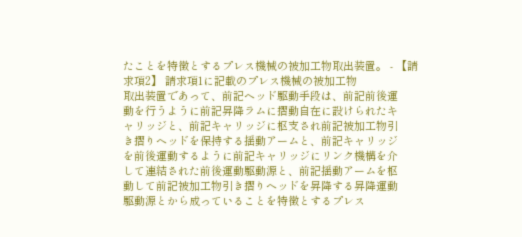たことを特徴とするプレス機械の被加工物取出装置。 - 【請求項2】 請求項1に記載のプレス機械の被加工物
取出装置であって、前記ヘッド駆動手段は、前記前後運
動を行うように前記昇降ラムに摺動自在に設けられたキ
ャリッジと、前記キャリッジに枢支され前記被加工物引
き摺りヘッドを保持する揺動アームと、前記キャリッジ
を前後運動するように前記キャリッジにリンク機構を介
して連結された前後運動駆動源と、前記揺動アームを枢
動して前記被加工物引き摺りヘッドを昇降する昇降運動
駆動源とから成っていることを特徴とするプレス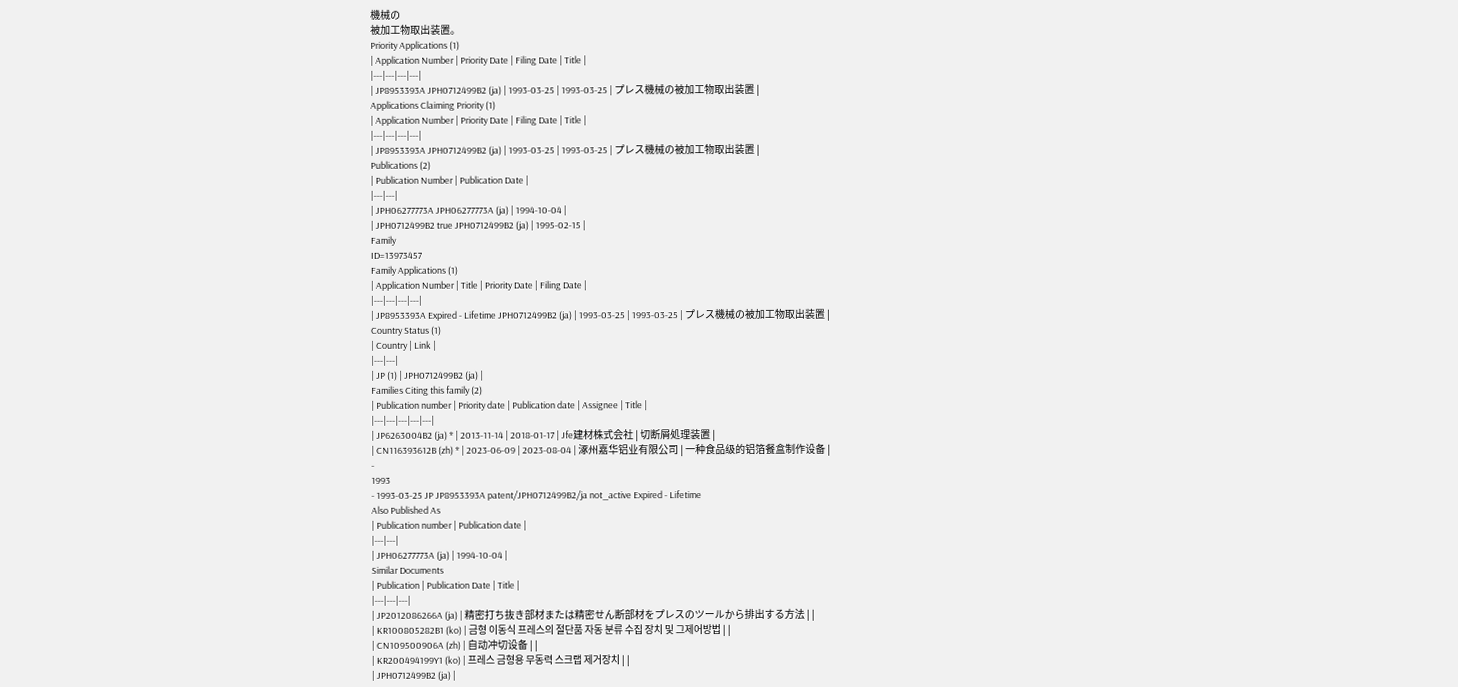機械の
被加工物取出装置。
Priority Applications (1)
| Application Number | Priority Date | Filing Date | Title |
|---|---|---|---|
| JP8953393A JPH0712499B2 (ja) | 1993-03-25 | 1993-03-25 | プレス機械の被加工物取出装置 |
Applications Claiming Priority (1)
| Application Number | Priority Date | Filing Date | Title |
|---|---|---|---|
| JP8953393A JPH0712499B2 (ja) | 1993-03-25 | 1993-03-25 | プレス機械の被加工物取出装置 |
Publications (2)
| Publication Number | Publication Date |
|---|---|
| JPH06277773A JPH06277773A (ja) | 1994-10-04 |
| JPH0712499B2 true JPH0712499B2 (ja) | 1995-02-15 |
Family
ID=13973457
Family Applications (1)
| Application Number | Title | Priority Date | Filing Date |
|---|---|---|---|
| JP8953393A Expired - Lifetime JPH0712499B2 (ja) | 1993-03-25 | 1993-03-25 | プレス機械の被加工物取出装置 |
Country Status (1)
| Country | Link |
|---|---|
| JP (1) | JPH0712499B2 (ja) |
Families Citing this family (2)
| Publication number | Priority date | Publication date | Assignee | Title |
|---|---|---|---|---|
| JP6263004B2 (ja) * | 2013-11-14 | 2018-01-17 | Jfe建材株式会社 | 切断屑処理装置 |
| CN116393612B (zh) * | 2023-06-09 | 2023-08-04 | 涿州嘉华铝业有限公司 | 一种食品级的铝箔餐盒制作设备 |
-
1993
- 1993-03-25 JP JP8953393A patent/JPH0712499B2/ja not_active Expired - Lifetime
Also Published As
| Publication number | Publication date |
|---|---|
| JPH06277773A (ja) | 1994-10-04 |
Similar Documents
| Publication | Publication Date | Title |
|---|---|---|
| JP2012086266A (ja) | 精密打ち抜き部材または精密せん断部材をプレスのツールから排出する方法 | |
| KR100805282B1 (ko) | 금형 이동식 프레스의 절단품 자동 분류 수집 장치 및 그제어방법 | |
| CN109500906A (zh) | 自动冲切设备 | |
| KR200494199Y1 (ko) | 프레스 금형용 무동력 스크랩 제거장치 | |
| JPH0712499B2 (ja) |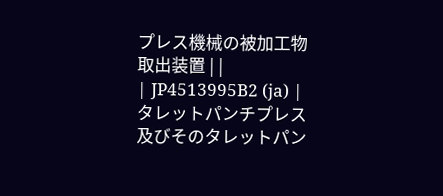プレス機械の被加工物取出装置 | |
| JP4513995B2 (ja) | タレットパンチプレス及びそのタレットパン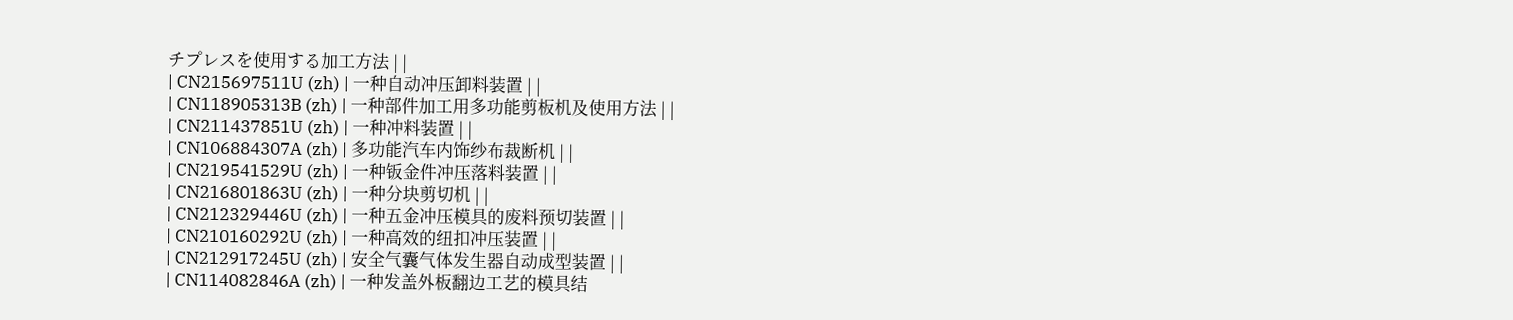チプレスを使用する加工方法 | |
| CN215697511U (zh) | 一种自动冲压卸料装置 | |
| CN118905313B (zh) | 一种部件加工用多功能剪板机及使用方法 | |
| CN211437851U (zh) | 一种冲料装置 | |
| CN106884307A (zh) | 多功能汽车内饰纱布裁断机 | |
| CN219541529U (zh) | 一种钣金件冲压落料装置 | |
| CN216801863U (zh) | 一种分块剪切机 | |
| CN212329446U (zh) | 一种五金冲压模具的废料预切装置 | |
| CN210160292U (zh) | 一种高效的纽扣冲压装置 | |
| CN212917245U (zh) | 安全气囊气体发生器自动成型装置 | |
| CN114082846A (zh) | 一种发盖外板翻边工艺的模具结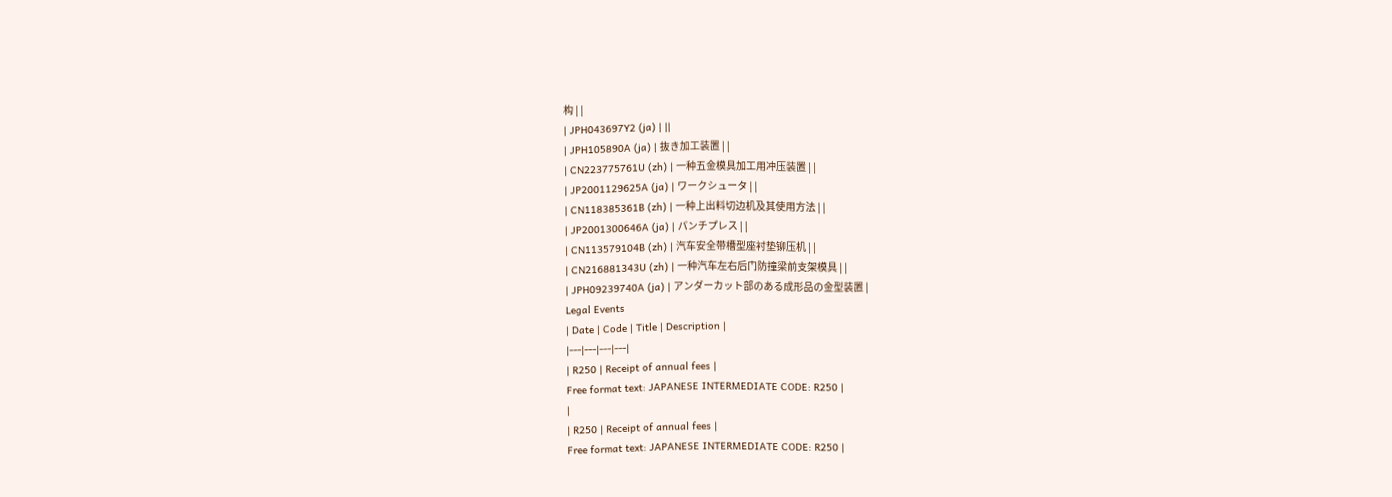构 | |
| JPH043697Y2 (ja) | ||
| JPH105890A (ja) | 抜き加工装置 | |
| CN223775761U (zh) | 一种五金模具加工用冲压装置 | |
| JP2001129625A (ja) | ワークシュータ | |
| CN118385361B (zh) | 一种上出料切边机及其使用方法 | |
| JP2001300646A (ja) | パンチプレス | |
| CN113579104B (zh) | 汽车安全带槽型座衬垫铆压机 | |
| CN216881343U (zh) | 一种汽车左右后门防撞梁前支架模具 | |
| JPH09239740A (ja) | アンダーカット部のある成形品の金型装置 |
Legal Events
| Date | Code | Title | Description |
|---|---|---|---|
| R250 | Receipt of annual fees |
Free format text: JAPANESE INTERMEDIATE CODE: R250 |
|
| R250 | Receipt of annual fees |
Free format text: JAPANESE INTERMEDIATE CODE: R250 |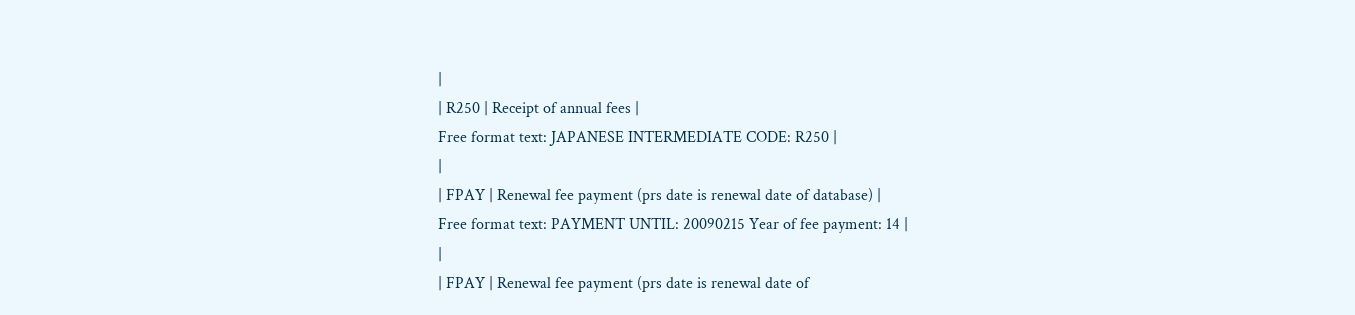|
| R250 | Receipt of annual fees |
Free format text: JAPANESE INTERMEDIATE CODE: R250 |
|
| FPAY | Renewal fee payment (prs date is renewal date of database) |
Free format text: PAYMENT UNTIL: 20090215 Year of fee payment: 14 |
|
| FPAY | Renewal fee payment (prs date is renewal date of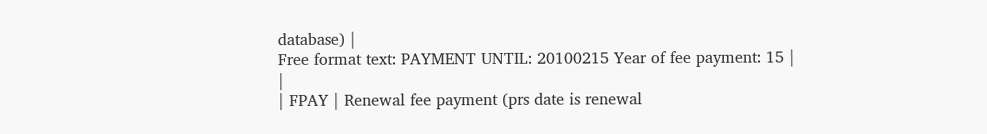database) |
Free format text: PAYMENT UNTIL: 20100215 Year of fee payment: 15 |
|
| FPAY | Renewal fee payment (prs date is renewal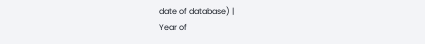date of database) |
Year of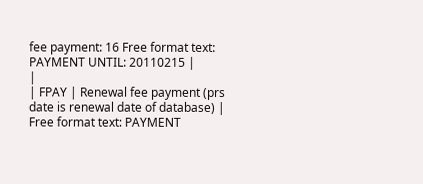fee payment: 16 Free format text: PAYMENT UNTIL: 20110215 |
|
| FPAY | Renewal fee payment (prs date is renewal date of database) |
Free format text: PAYMENT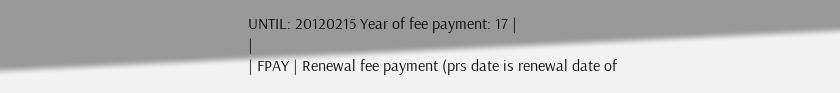UNTIL: 20120215 Year of fee payment: 17 |
|
| FPAY | Renewal fee payment (prs date is renewal date of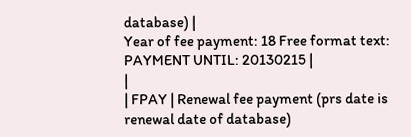database) |
Year of fee payment: 18 Free format text: PAYMENT UNTIL: 20130215 |
|
| FPAY | Renewal fee payment (prs date is renewal date of database)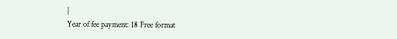|
Year of fee payment: 18 Free format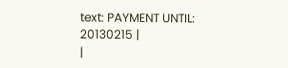text: PAYMENT UNTIL: 20130215 |
|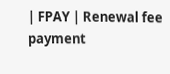| FPAY | Renewal fee payment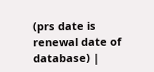(prs date is renewal date of database) |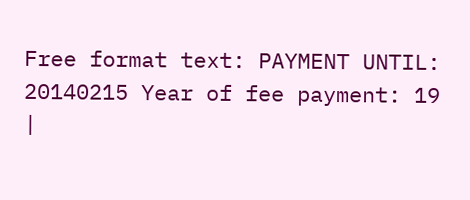Free format text: PAYMENT UNTIL: 20140215 Year of fee payment: 19 |